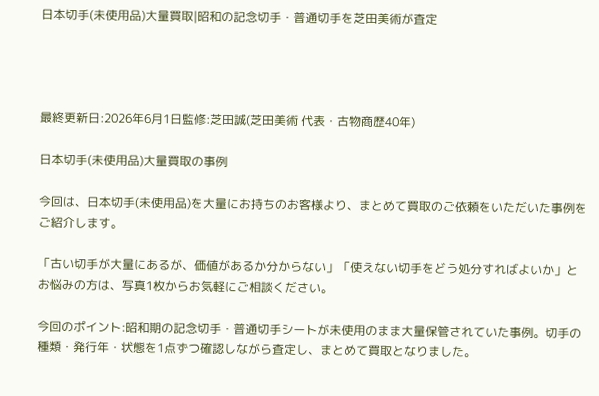日本切手(未使用品)大量買取|昭和の記念切手・普通切手を芝田美術が査定




最終更新日:2026年6月1日監修:芝田誠(芝田美術 代表・古物商歴40年)

日本切手(未使用品)大量買取の事例

今回は、日本切手(未使用品)を大量にお持ちのお客様より、まとめて買取のご依頼をいただいた事例をご紹介します。

「古い切手が大量にあるが、価値があるか分からない」「使えない切手をどう処分すればよいか」とお悩みの方は、写真1枚からお気軽にご相談ください。

今回のポイント:昭和期の記念切手・普通切手シートが未使用のまま大量保管されていた事例。切手の種類・発行年・状態を1点ずつ確認しながら査定し、まとめて買取となりました。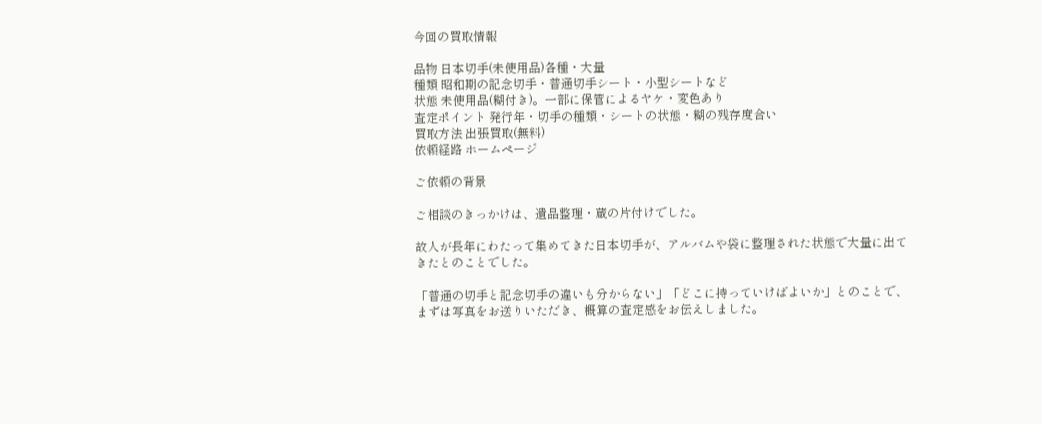今回の買取情報

品物 日本切手(未使用品)各種・大量
種類 昭和期の記念切手・普通切手シート・小型シートなど
状態 未使用品(糊付き)。一部に保管によるヤケ・変色あり
査定ポイント 発行年・切手の種類・シートの状態・糊の残存度合い
買取方法 出張買取(無料)
依頼経路 ホームページ

ご依頼の背景

ご相談のきっかけは、遺品整理・蔵の片付けでした。

故人が長年にわたって集めてきた日本切手が、アルバムや袋に整理された状態で大量に出てきたとのことでした。

「普通の切手と記念切手の違いも分からない」「どこに持っていけばよいか」とのことで、まずは写真をお送りいただき、概算の査定感をお伝えしました。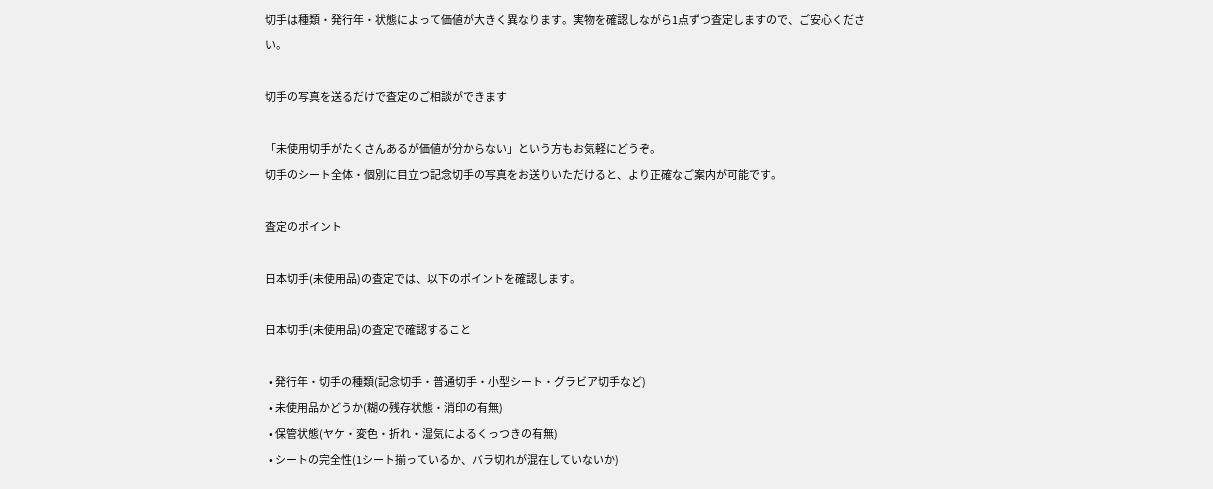切手は種類・発行年・状態によって価値が大きく異なります。実物を確認しながら1点ずつ査定しますので、ご安心ください。

切手の写真を送るだけで査定のご相談ができます

「未使用切手がたくさんあるが価値が分からない」という方もお気軽にどうぞ。
切手のシート全体・個別に目立つ記念切手の写真をお送りいただけると、より正確なご案内が可能です。

査定のポイント

日本切手(未使用品)の査定では、以下のポイントを確認します。

日本切手(未使用品)の査定で確認すること

  • 発行年・切手の種類(記念切手・普通切手・小型シート・グラビア切手など)
  • 未使用品かどうか(糊の残存状態・消印の有無)
  • 保管状態(ヤケ・変色・折れ・湿気によるくっつきの有無)
  • シートの完全性(1シート揃っているか、バラ切れが混在していないか)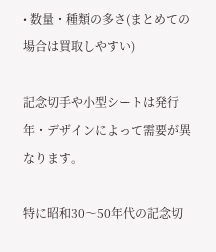• 数量・種類の多さ(まとめての場合は買取しやすい)

記念切手や小型シートは発行年・デザインによって需要が異なります。

特に昭和30〜50年代の記念切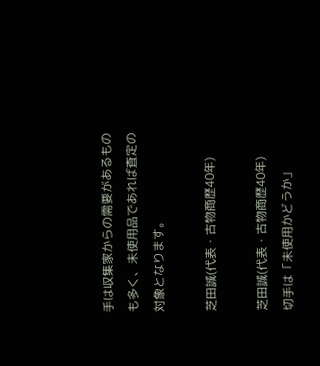手は収集家からの需要があるものも多く、未使用品であれば査定の対象となります。

芝田誠(代表・古物商歴40年)

芝田誠(代表・古物商歴40年)
切手は「未使用かどうか」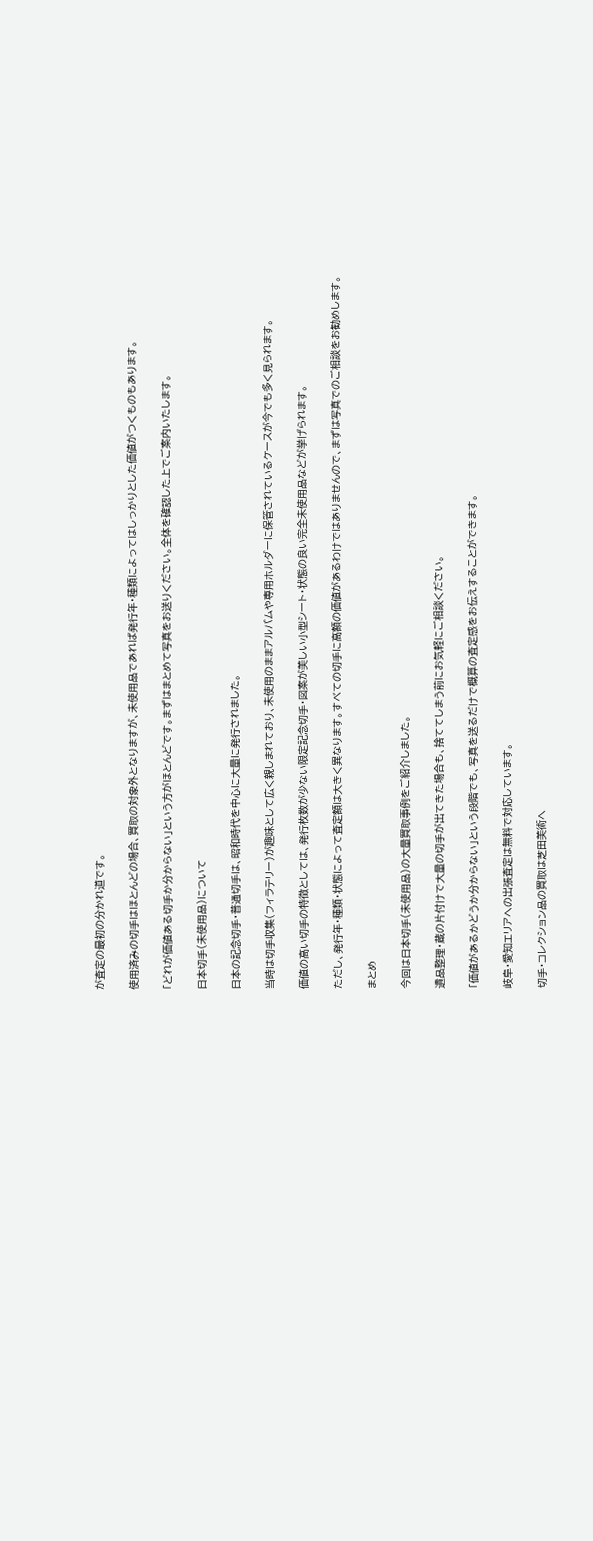が査定の最初の分かれ道です。

使用済みの切手はほとんどの場合、買取の対象外となりますが、未使用品であれば発行年・種類によってはしっかりとした価値がつくものもあります。

「どれが価値ある切手か分からない」という方がほとんどです。まずはまとめて写真をお送りください。全体を確認した上でご案内いたします。

日本切手(未使用品)について

日本の記念切手・普通切手は、昭和時代を中心に大量に発行されました。

当時は切手収集(フィラテリー)が趣味として広く親しまれており、未使用のままアルバムや専用ホルダーに保管されているケースが今でも多く見られます。

価値の高い切手の特徴としては、発行枚数が少ない限定記念切手・図案が美しい小型シート・状態の良い完全未使用品などが挙げられます。

ただし、発行年・種類・状態によって査定額は大きく異なります。すべての切手に高額の価値があるわけではありませんので、まずは写真でのご相談をお勧めします。

まとめ

今回は日本切手(未使用品)の大量買取事例をご紹介しました。

遺品整理・蔵の片付けで大量の切手が出てきた場合も、捨ててしまう前にお気軽にご相談ください。

「価値があるかどうか分からない」という段階でも、写真を送るだけで概算の査定感をお伝えすることができます。

岐阜・愛知エリアへの出張査定は無料で対応しています。

切手・コレクション品の買取は芝田美術へ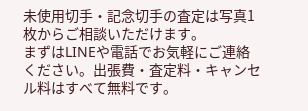未使用切手・記念切手の査定は写真1枚からご相談いただけます。
まずはLINEや電話でお気軽にご連絡ください。出張費・査定料・キャンセル料はすべて無料です。